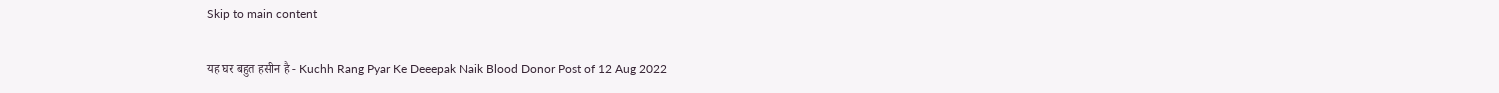Skip to main content

यह घर बहुत हसीन है - Kuchh Rang Pyar Ke Deeepak Naik Blood Donor Post of 12 Aug 2022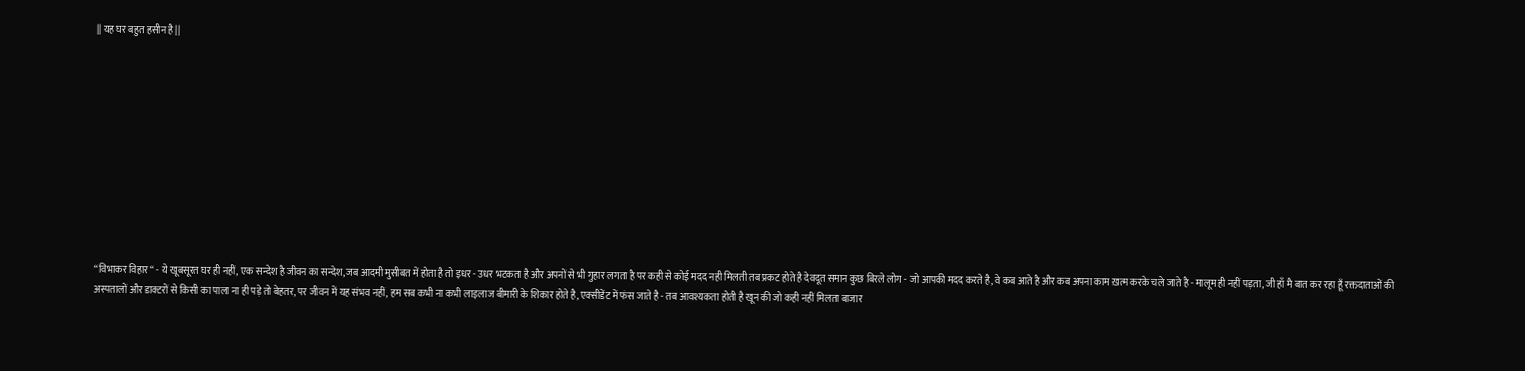|| यह घर बहुत हसीन है ||











“विभाकर विहार“ - ये खूबसूरत घर ही नहीं, एक सन्देश है जीवन का सन्देश, जब आदमी मुसीबत में होता है तो इधर - उधर भटकता है और अपनों से भी गुहार लगता है पर कही से कोई मदद नही मिलती तब प्रकट होते है देवदूत समान कुछ बिरले लोग - जो आपकी मदद करते है, वे कब आते है और कब अपना काम ख़त्म करके चले जाते है - मालूम ही नहीं पड़ता, जी हाँ मै बात कर रहा हूँ रक्तदाताओं की
अस्पतालों और डाक्टरों से किसी का पाला ना ही पड़े तो बेहतर, पर जीवन में यह संभव नहीं, हम सब कभी ना कभी लाइलाज बीमारी के शिकार होते है, एक्सीडेंट में फंस जाते है - तब आवश्यकता होती है खून की जो कही नहीं मिलता बाजार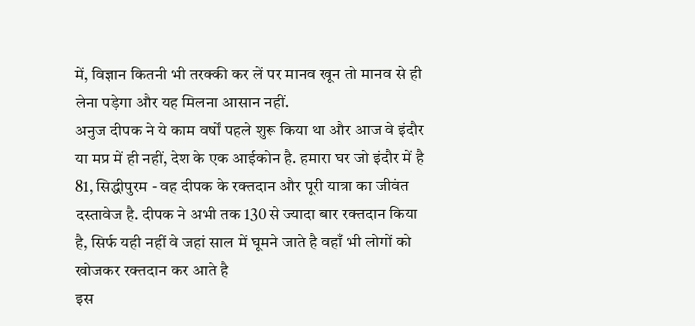में, विज्ञान कितनी भी तरक्की कर लें पर मानव खून तो मानव से ही लेना पड़ेगा और यह मिलना आसान नहीं.
अनुज दीपक ने ये काम वर्षों पहले शुरू किया था और आज वे इंदौर या मप्र में ही नहीं, देश के एक आईकोन है. हमारा घर जो इंदौर में है 81, सिद्धीपुरम - वह दीपक के रक्तदान और पूरी यात्रा का जीवंत दस्तावेज है. दीपक ने अभी तक 130 से ज्यादा बार रक्तदान किया है, सिर्फ यही नहीं वे जहां साल में घूमने जाते है वहाँ भी लोगों को खोजकर रक्तदान कर आते है
इस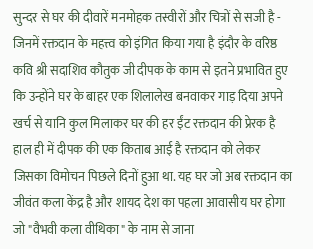सुन्दर से घर की दीवारें मनमोहक तस्वीरों और चित्रों से सजी है - जिनमें रक्तदान के महत्त्व को इंगित किया गया है इंदौर के वरिष्ठ कवि श्री सदाशिव कौतुक जी दीपक के काम से इतने प्रभावित हुए कि उन्होंने घर के बाहर एक शिलालेख बनवाकर गाड़ दिया अपने खर्च से यानि कुल मिलाकर घर की हर ईंट रक्तदान की प्रेरक है
हाल ही में दीपक की एक किताब आई है रक्तदान को लेकर जिसका विमोचन पिछले दिनों हुआ था. यह घर जो अब रक्तदान का जीवंत कला केंद्र है और शायद देश का पहला आवासीय घर होगा जो "वैभवी कला वीथिका" के नाम से जाना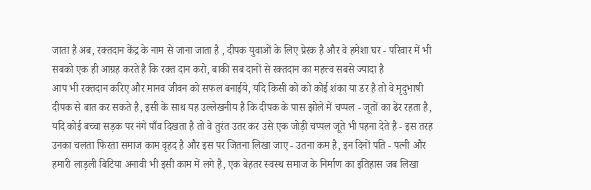जाता है अब, रक्तदान केंद्र के नाम से जाना जाता है , दीपक युवाओं के लिए प्रेरक है और वे हमेशा घर - परिवार में भी सबको एक ही आग्रह करते है कि रक्त दान करो, बाकी सब दानों से रक्तदान का महत्त्व सबसे ज्यादा है
आप भी रक्तदान करिए और मानव जीवन को सफल बनाईये, यदि किसी को को कोई शंका या डर है तो वे मृदुभाषी दीपक से बात कर सकते है, इसी के साथ यह उल्लेखनीय है कि दीपक के पास झोले में चप्पल - जूतों का ढेर रहता है, यदि कोई बच्चा सड़क पर नंगे पाँव दिखता है तो वे तुरंत उतर कर उसे एक जोड़ी चप्पल जूते भी पहना देते है - इस तरह उनका चलता फिरता समाज काम वृहद है और इस पर जितना लिखा जाए - उतना कम है, इन दिनों पति - पत्नी और हमारी लाड़ली बिटिया अनावी भी इसी काम में लगे है, एक बेहतर स्वस्थ समाज के निर्माण का इतिहास जब लिखा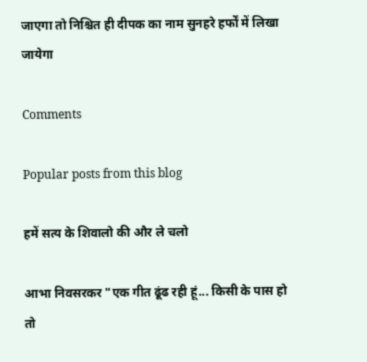जाएगा तो निश्चित ही दीपक का नाम सुनहरे हर्फों में लिखा जायेगा

Comments

Popular posts from this blog

हमें सत्य के शिवालो की और ले चलो

आभा निवसरकर "एक गीत ढूंढ रही हूं... किसी के पास हो तो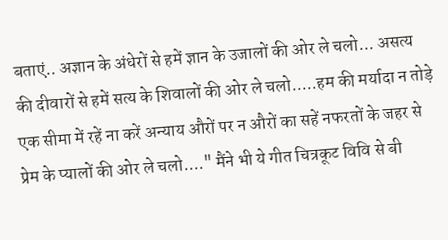बताएं.. अज्ञान के अंधेरों से हमें ज्ञान के उजालों की ओर ले चलो... असत्य की दीवारों से हमें सत्य के शिवालों की ओर ले चलो.....हम की मर्यादा न तोड़े एक सीमा में रहें ना करें अन्याय औरों पर न औरों का सहें नफरतों के जहर से प्रेम के प्यालों की ओर ले चलो...." मैंने भी ये गीत चित्रकूट विवि से बी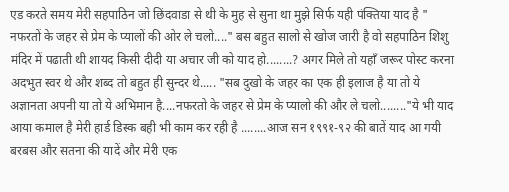एड करते समय मेरी सहपाठिन जो छिंदवाडा से थी के मुह से सुना था मुझे सिर्फ यही पंक्तिया याद है " नफरतों के जहर से प्रेम के प्यालों की ओर ले चलो...." बस बहुत सालो से खोज जारी है वो सहपाठिन शिशु मंदिर में पढाती थी शायद किसी दीदी या अचार जी को याद हो........? अगर मिले तो यहाँ जरूर पोस्ट करना अदभुत स्वर थे और शब्द तो बहुत ही सुन्दर थे..... "सब दुखो के जहर का एक ही इलाज है या तो ये अज्ञानता अपनी या तो ये अभिमान है....नफरतो के जहर से प्रेम के प्यालो की और ले चलो........"ये भी याद आया कमाल है मेरी हार्ड डिस्क बही भी काम कर रही है ........आज सन १९९१-९२ की बातें याद आ गयी बरबस और सतना की यादें और मेरी एक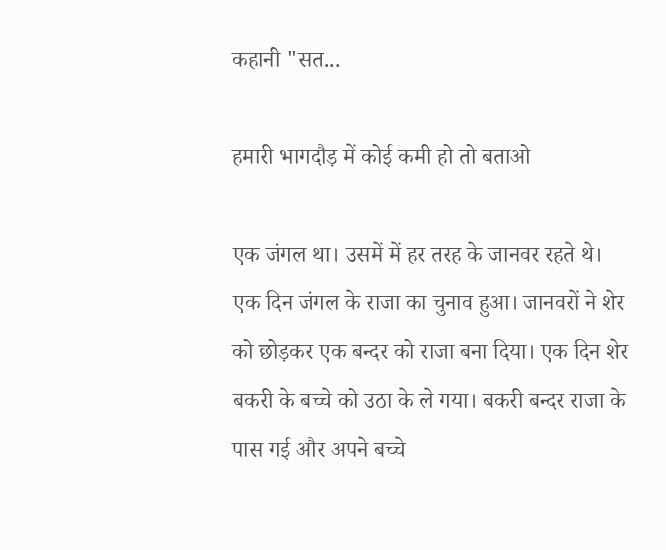कहानी "सत...

हमारी भागदौड़ में कोई कमी हो तो बताओ

एक जंगल था। उसमें में हर तरह के जानवर रहते थे। एक दिन जंगल के राजा का चुनाव हुआ। जानवरों ने शेर को छोड़कर एक बन्दर को राजा बना दिया। एक दिन शेर बकरी के बच्चे को उठा के ले गया। बकरी बन्दर राजा के पास गई और अपने बच्चे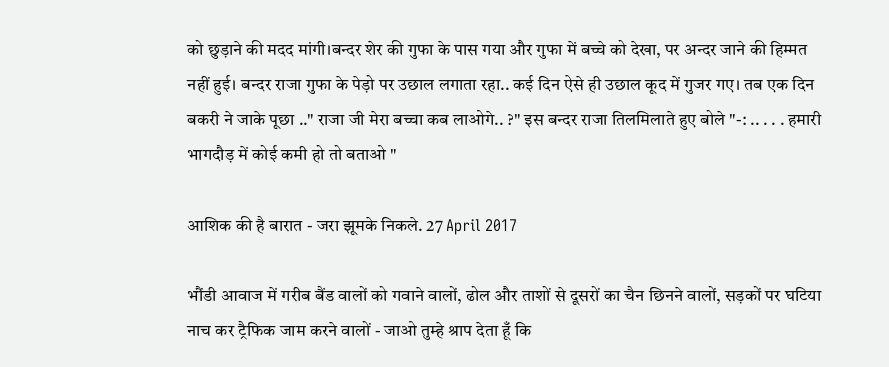को छुड़ाने की मदद मांगी।बन्दर शेर की गुफा के पास गया और गुफा में बच्चे को देखा, पर अन्दर जाने की हिम्मत नहीं हुई। बन्दर राजा गुफा के पेड़ो पर उछाल लगाता रहा.. कई दिन ऐसे ही उछाल कूद में गुजर गए। तब एक दिन बकरी ने जाके पूछा .." राजा जी मेरा बच्चा कब लाओगे.. ?" इस बन्दर राजा तिलमिलाते हुए बोले "-: .. . . . हमारी भागदौड़ में कोई कमी हो तो बताओ "

आशिक की है बारात - जरा झूमके निकले. 27 April 2017

भौंडी आवाज में गरीब बैंड वालों को गवाने वालों, ढोल और ताशों से दूसरों का चैन छिनने वालों, सड़कों पर घटिया नाच कर ट्रैफिक जाम करने वालों - जाओ तुम्हे श्राप देता हूँ कि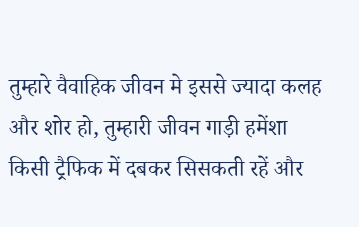तुम्हारे वैवाहिक जीवन मे इससे ज्यादा कलह और शोर हो, तुम्हारी जीवन गाड़ी हमेंशा किसी ट्रैफिक में दबकर सिसकती रहें और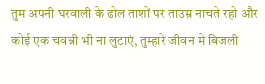तुम अपनी घरवाली के ढोल ताशों पर ताउम्र नाचते रहो और कोई एक चवन्नी भी ना लुटाएं, तुम्हारे जीवन मे बिजली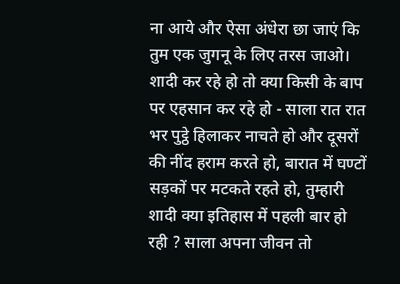ना आये और ऐसा अंधेरा छा जाएं कि तुम एक जुगनू के लिए तरस जाओ। शादी कर रहे हो तो क्या किसी के बाप  पर एहसान कर रहे हो - साला रात रात भर पुट्ठे हिलाकर नाचते हो और दूसरों की नींद हराम करते हो, बारात में घण्टों सड़कों पर मटकते रहते हो, तुम्हारी शादी क्या इतिहास में पहली बार हो रही ? साला अपना जीवन तो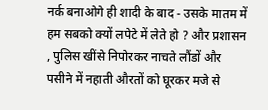नर्क बनाओगे ही शादी के बाद - उसके मातम में हम सबको क्यों लपेटे में लेते हो ? और प्रशासन , पुलिस खींसे निपोरकर नाचते लौंडों और पसीने में नहाती औरतों को घूरकर मजे से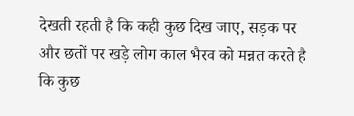देखती रहती है कि कही कुछ दिख जाए, सड़क पर और छतों पर खड़े लोग काल भैरव को मन्नत करते है कि कुछ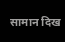सामान दिख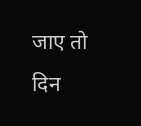जाए तो दिन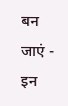बन जाएं - इन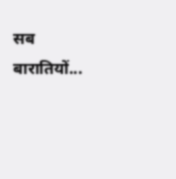सब बारातियों...